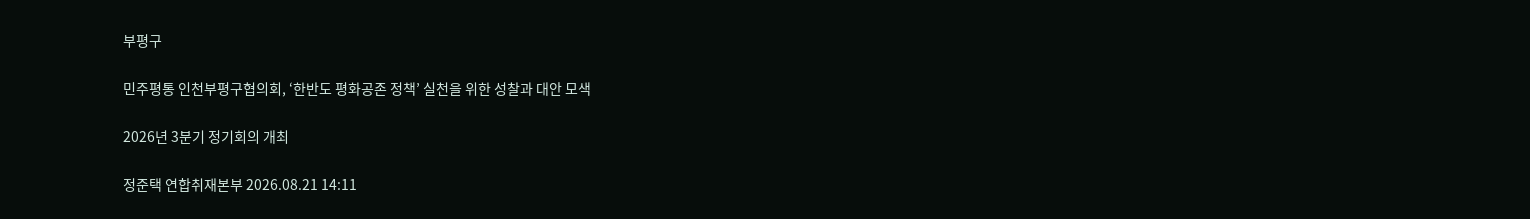부평구

민주평통 인천부평구협의회, ‘한반도 평화공존 정책’ 실천을 위한 성찰과 대안 모색

2026년 3분기 정기회의 개최

정준택 연합취재본부 2026.08.21 14:11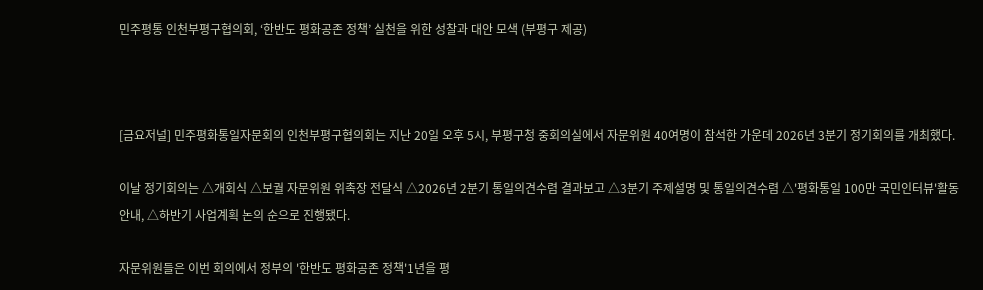민주평통 인천부평구협의회, ‘한반도 평화공존 정책’ 실천을 위한 성찰과 대안 모색 (부평구 제공)



[금요저널] 민주평화통일자문회의 인천부평구협의회는 지난 20일 오후 5시, 부평구청 중회의실에서 자문위원 40여명이 참석한 가운데 2026년 3분기 정기회의를 개최했다.

이날 정기회의는 △개회식 △보궐 자문위원 위촉장 전달식 △2026년 2분기 통일의견수렴 결과보고 △3분기 주제설명 및 통일의견수렴 △'평화통일 100만 국민인터뷰'활동 안내, △하반기 사업계획 논의 순으로 진행됐다.

자문위원들은 이번 회의에서 정부의 '한반도 평화공존 정책'1년을 평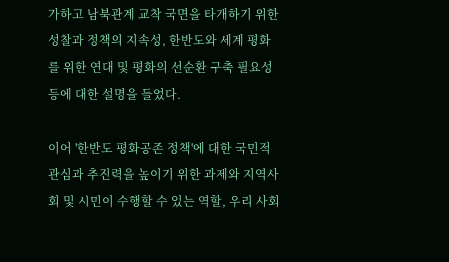가하고 남북관계 교착 국면을 타개하기 위한 성찰과 정책의 지속성, 한반도와 세계 평화를 위한 연대 및 평화의 선순환 구축 필요성 등에 대한 설명을 들었다.

이어 '한반도 평화공존 정책'에 대한 국민적 관심과 추진력을 높이기 위한 과제와 지역사회 및 시민이 수행할 수 있는 역할, 우리 사회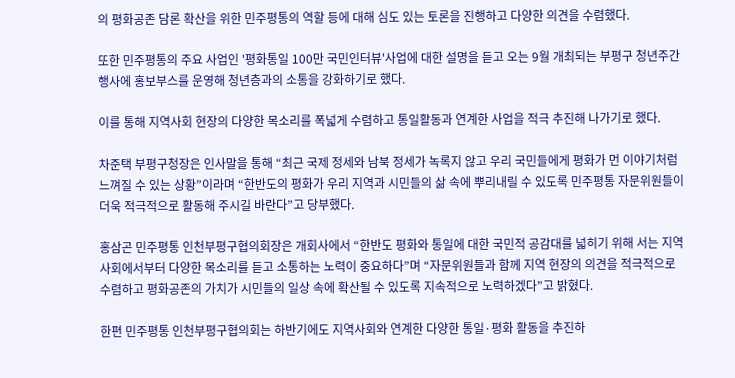의 평화공존 담론 확산을 위한 민주평통의 역할 등에 대해 심도 있는 토론을 진행하고 다양한 의견을 수렴했다.

또한 민주평통의 주요 사업인 '평화통일 100만 국민인터뷰'사업에 대한 설명을 듣고 오는 9월 개최되는 부평구 청년주간 행사에 홍보부스를 운영해 청년층과의 소통을 강화하기로 했다.

이를 통해 지역사회 현장의 다양한 목소리를 폭넓게 수렴하고 통일활동과 연계한 사업을 적극 추진해 나가기로 했다.

차준택 부평구청장은 인사말을 통해 “최근 국제 정세와 남북 정세가 녹록지 않고 우리 국민들에게 평화가 먼 이야기처럼 느껴질 수 있는 상황”이라며 “한반도의 평화가 우리 지역과 시민들의 삶 속에 뿌리내릴 수 있도록 민주평통 자문위원들이 더욱 적극적으로 활동해 주시길 바란다”고 당부했다.

홍삼곤 민주평통 인천부평구협의회장은 개회사에서 “한반도 평화와 통일에 대한 국민적 공감대를 넓히기 위해 서는 지역사회에서부터 다양한 목소리를 듣고 소통하는 노력이 중요하다”며 “자문위원들과 함께 지역 현장의 의견을 적극적으로 수렴하고 평화공존의 가치가 시민들의 일상 속에 확산될 수 있도록 지속적으로 노력하겠다”고 밝혔다.

한편 민주평통 인천부평구협의회는 하반기에도 지역사회와 연계한 다양한 통일·평화 활동을 추진하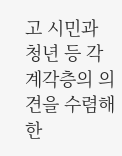고 시민과 청년 등 각계각층의 의견을 수렴해 한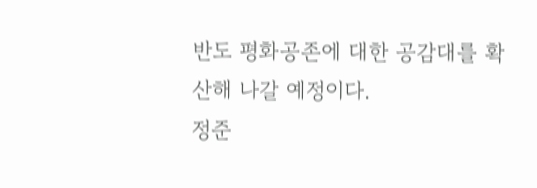반도 평화공존에 대한 공감대를 확산해 나갈 예정이다.
정준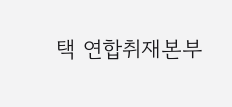택 연합취재본부